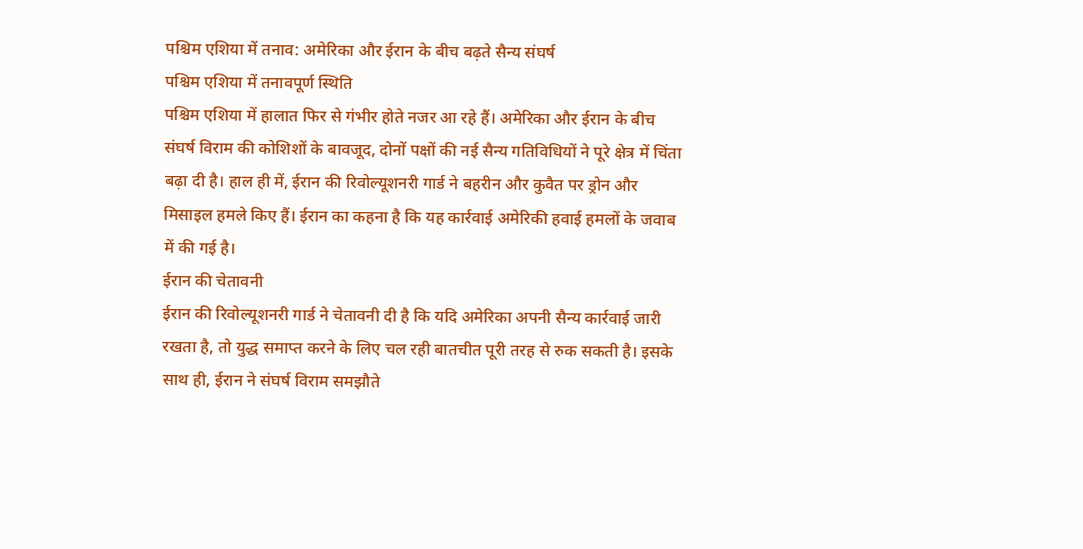पश्चिम एशिया में तनाव: अमेरिका और ईरान के बीच बढ़ते सैन्य संघर्ष
पश्चिम एशिया में तनावपूर्ण स्थिति
पश्चिम एशिया में हालात फिर से गंभीर होते नजर आ रहे हैं। अमेरिका और ईरान के बीच संघर्ष विराम की कोशिशों के बावजूद, दोनों पक्षों की नई सैन्य गतिविधियों ने पूरे क्षेत्र में चिंता बढ़ा दी है। हाल ही में, ईरान की रिवोल्यूशनरी गार्ड ने बहरीन और कुवैत पर ड्रोन और मिसाइल हमले किए हैं। ईरान का कहना है कि यह कार्रवाई अमेरिकी हवाई हमलों के जवाब में की गई है।
ईरान की चेतावनी
ईरान की रिवोल्यूशनरी गार्ड ने चेतावनी दी है कि यदि अमेरिका अपनी सैन्य कार्रवाई जारी रखता है, तो युद्ध समाप्त करने के लिए चल रही बातचीत पूरी तरह से रुक सकती है। इसके साथ ही, ईरान ने संघर्ष विराम समझौते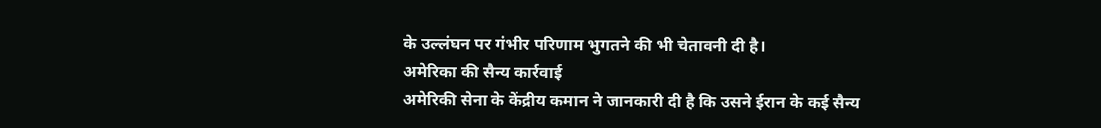के उल्लंघन पर गंभीर परिणाम भुगतने की भी चेतावनी दी है।
अमेरिका की सैन्य कार्रवाई
अमेरिकी सेना के केंद्रीय कमान ने जानकारी दी है कि उसने ईरान के कई सैन्य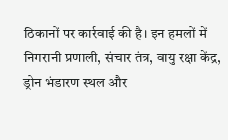ठिकानों पर कार्रवाई की है। इन हमलों में निगरानी प्रणाली, संचार तंत्र, वायु रक्षा केंद्र, ड्रोन भंडारण स्थल और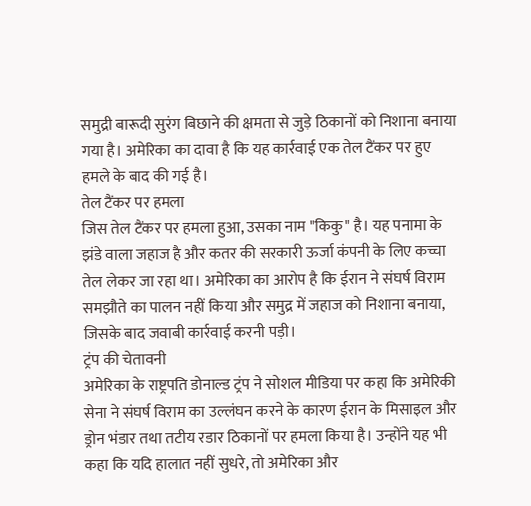समुद्री बारूदी सुरंग बिछाने की क्षमता से जुड़े ठिकानों को निशाना बनाया गया है। अमेरिका का दावा है कि यह कार्रवाई एक तेल टैंकर पर हुए हमले के बाद की गई है।
तेल टैंकर पर हमला
जिस तेल टैंकर पर हमला हुआ, उसका नाम "किकु" है। यह पनामा के झंडे वाला जहाज है और कतर की सरकारी ऊर्जा कंपनी के लिए कच्चा तेल लेकर जा रहा था। अमेरिका का आरोप है कि ईरान ने संघर्ष विराम समझौते का पालन नहीं किया और समुद्र में जहाज को निशाना बनाया, जिसके बाद जवाबी कार्रवाई करनी पड़ी।
ट्रंप की चेतावनी
अमेरिका के राष्ट्रपति डोनाल्ड ट्रंप ने सोशल मीडिया पर कहा कि अमेरिकी सेना ने संघर्ष विराम का उल्लंघन करने के कारण ईरान के मिसाइल और ड्रोन भंडार तथा तटीय रडार ठिकानों पर हमला किया है। उन्होंने यह भी कहा कि यदि हालात नहीं सुधरे, तो अमेरिका और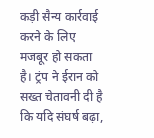कड़ी सैन्य कार्रवाई करने के लिए मजबूर हो सकता है। ट्रंप ने ईरान को सख्त चेतावनी दी है कि यदि संघर्ष बढ़ा,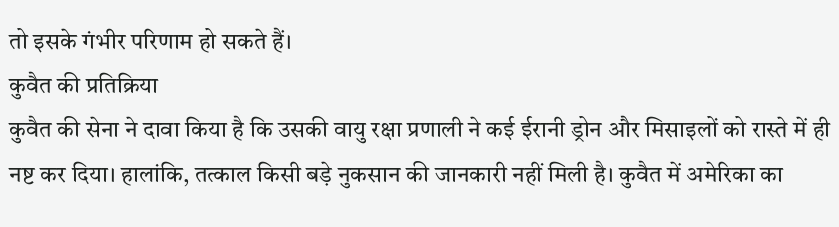तो इसके गंभीर परिणाम हो सकते हैं।
कुवैत की प्रतिक्रिया
कुवैत की सेना ने दावा किया है कि उसकी वायु रक्षा प्रणाली ने कई ईरानी ड्रोन और मिसाइलों को रास्ते में ही नष्ट कर दिया। हालांकि, तत्काल किसी बड़े नुकसान की जानकारी नहीं मिली है। कुवैत में अमेरिका का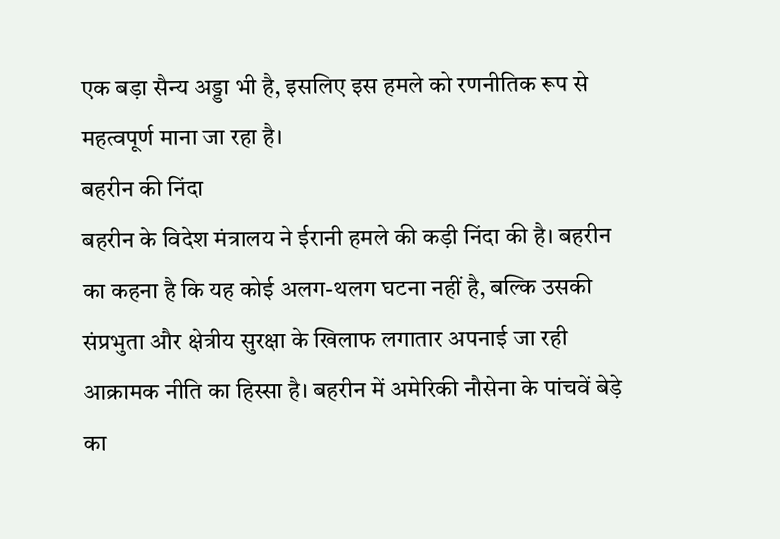एक बड़ा सैन्य अड्डा भी है, इसलिए इस हमले को रणनीतिक रूप से महत्वपूर्ण माना जा रहा है।
बहरीन की निंदा
बहरीन के विदेश मंत्रालय ने ईरानी हमले की कड़ी निंदा की है। बहरीन का कहना है कि यह कोई अलग-थलग घटना नहीं है, बल्कि उसकी संप्रभुता और क्षेत्रीय सुरक्षा के खिलाफ लगातार अपनाई जा रही आक्रामक नीति का हिस्सा है। बहरीन में अमेरिकी नौसेना के पांचवें बेड़े का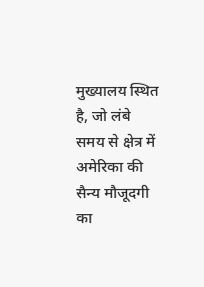मुख्यालय स्थित है, जो लंबे समय से क्षेत्र में अमेरिका की सैन्य मौजूदगी का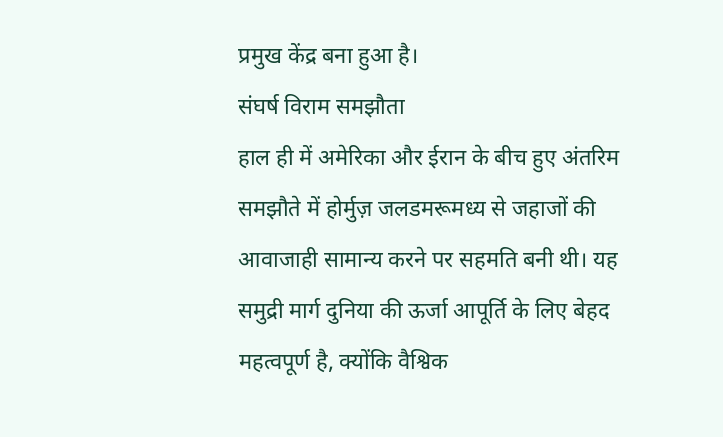प्रमुख केंद्र बना हुआ है।
संघर्ष विराम समझौता
हाल ही में अमेरिका और ईरान के बीच हुए अंतरिम समझौते में होर्मुज़ जलडमरूमध्य से जहाजों की आवाजाही सामान्य करने पर सहमति बनी थी। यह समुद्री मार्ग दुनिया की ऊर्जा आपूर्ति के लिए बेहद महत्वपूर्ण है, क्योंकि वैश्विक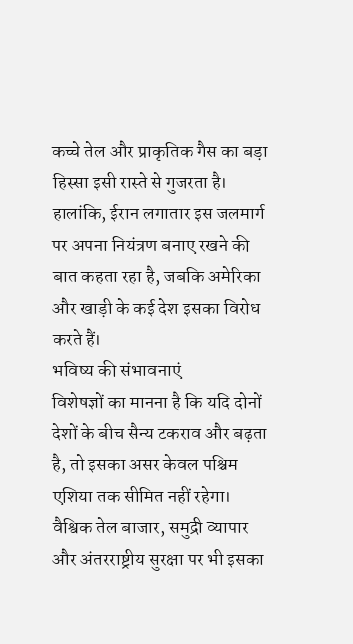कच्चे तेल और प्राकृतिक गैस का बड़ा हिस्सा इसी रास्ते से गुजरता है। हालांकि, ईरान लगातार इस जलमार्ग पर अपना नियंत्रण बनाए रखने की बात कहता रहा है, जबकि अमेरिका और खाड़ी के कई देश इसका विरोध करते हैं।
भविष्य की संभावनाएं
विशेषज्ञों का मानना है कि यदि दोनों देशों के बीच सैन्य टकराव और बढ़ता है, तो इसका असर केवल पश्चिम एशिया तक सीमित नहीं रहेगा। वैश्विक तेल बाजार, समुद्री व्यापार और अंतरराष्ट्रीय सुरक्षा पर भी इसका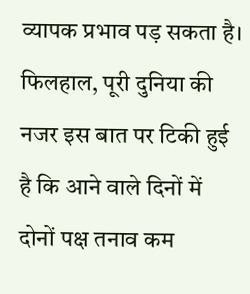व्यापक प्रभाव पड़ सकता है। फिलहाल, पूरी दुनिया की नजर इस बात पर टिकी हुई है कि आने वाले दिनों में दोनों पक्ष तनाव कम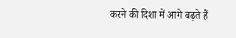करने की दिशा में आगे बढ़ते हैं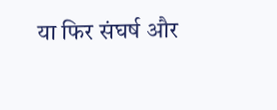या फिर संघर्ष और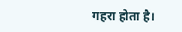गहरा होता है।